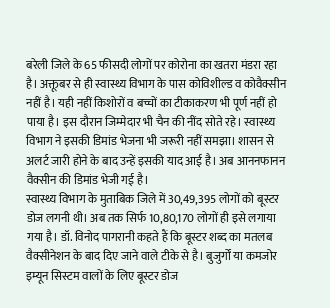बरेली जिले के 65 फीसदी लोगों पर कोरोना का खतरा मंडरा रहा है। अक्तूबर से ही स्वास्थ्य विभाग के पास कोविशील्ड व कोवैक्सीन नहीं है। यही नहीं किशोरों व बच्चों का टीकाकरण भी पूर्ण नहीं हो पाया है। इस दौरान जिम्मेदार भी चैन की नींद सोते रहे। स्वास्थ्य विभाग ने इसकी डिमांड भेजना भी जरूरी नहीं समझा। शासन से अलर्ट जारी होने के बाद उन्हें इसकी याद आई है। अब आननफानन वैक्सीन की डिमांड भेजी गई है।
स्वास्थ्य विभाग के मुताबिक जिले में 30,49,395 लोगों को बूस्टर डोज लगनी थी। अब तक सिर्फ 10,80,170 लोगों ही इसे लगाया गया है। डॉ. विनोद पागरानी कहते हैं कि बूस्टर शब्द का मतलब वैक्सीनेशन के बाद दिए जाने वाले टीके से है। बुजुर्गों या कमजोर इम्यून सिस्टम वालों के लिए बूस्टर डोज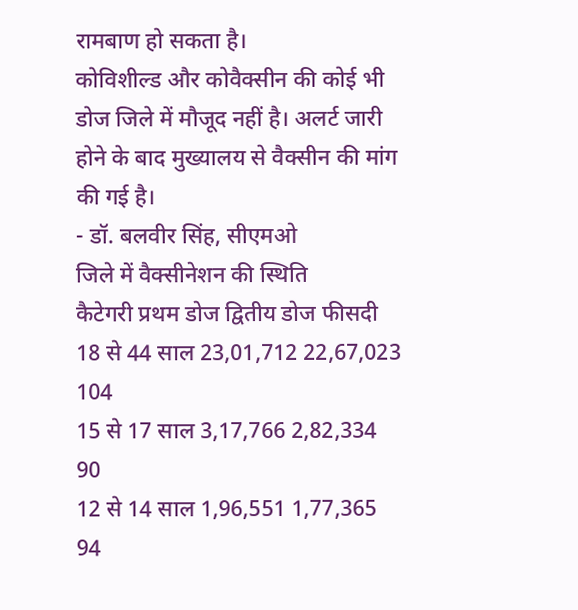रामबाण हो सकता है।
कोविशील्ड और कोवैक्सीन की कोई भी डोज जिले में मौजूद नहीं है। अलर्ट जारी होने के बाद मुख्यालय से वैक्सीन की मांग की गई है।
- डॉ. बलवीर सिंह, सीएमओ
जिले में वैक्सीनेशन की स्थिति
कैटेगरी प्रथम डोज द्वितीय डोज फीसदी
18 से 44 साल 23,01,712 22,67,023 104
15 से 17 साल 3,17,766 2,82,334 90
12 से 14 साल 1,96,551 1,77,365 94